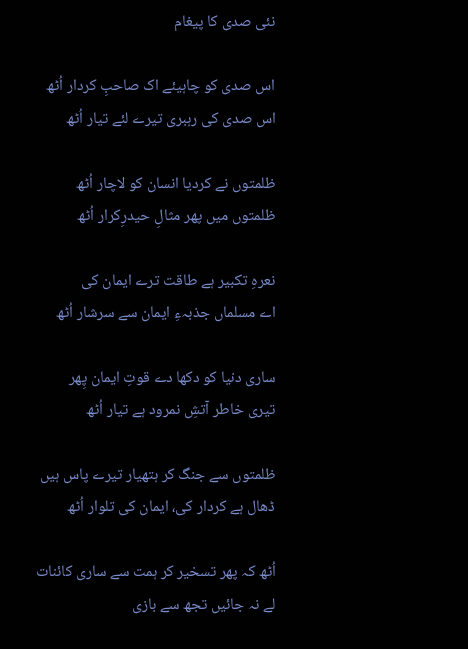نئی صدی کا پیغام

اس صدی کو چاہیئے اک صاحبِ کردار اُٹھ
اس صدی کی رہبری تیرے لئے تیار اُٹھ

ظلمتوں نے کردیا انسان کو لاچار اُٹھ
ظلمتوں میں پھر مثالِ حیدرِکرار اُٹھ

نعرہِ تکبیر ہے طاقت ترے ایمان کی
اے مسلماں جذبہءِ ایمان سے سرشار اُٹھ

ساری دنیا کو دکھا دے قوتِ ایمان پِھر
تیری خاطر آتشِ نمرود ہے تیار اُٹھ

ظلمتوں سے جنگ کر ہتھیار تیرے پاس ہیں
ڈھال ہے کردار کی، ایمان کی تلوار اُٹھ

اُٹھ کہ پھر تسخیر کر ہمت سے ساری کائنات
لے نہ جائیں تجھ سے بازی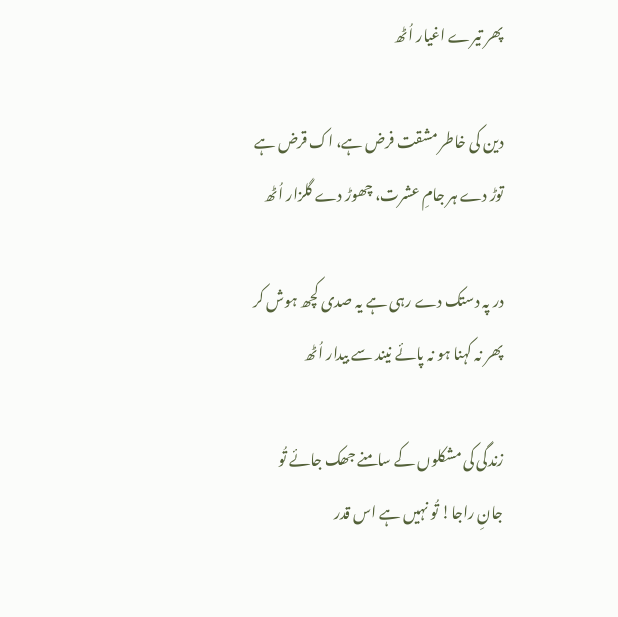پھر تیرے اغیار اُٹھ

دین کی خاطر مشقت فرض ہے، اک قرض ہے
توڑ دے ہر جامِ عشرت، چھوڑ دے گلزار اُٹھ

در پہ دستک دے رہی ہے یہ صدی کچھ ہوش کر
پھر نہ کہنا ہو نہ پائے نیند سے بیدار اُٹھ

زندگی کی مشکلوں کے سامنے جھک جائے تُو
جانِ راجا! تُو نہیں ہے اس قدر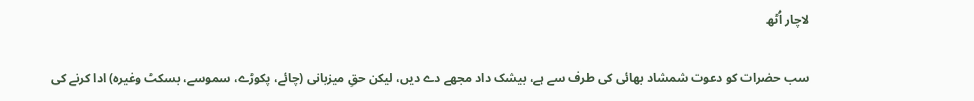لاچار اُٹھ

سب حضرات کو دعوت شمشاد بھائی کی طرف سے ہے، بیشک داد مجھے دے دیں، لیکن حقِ میزبانی (چائے، پکوڑے، سموسے، بسکٹ وغیرہ) ادا کرنے کی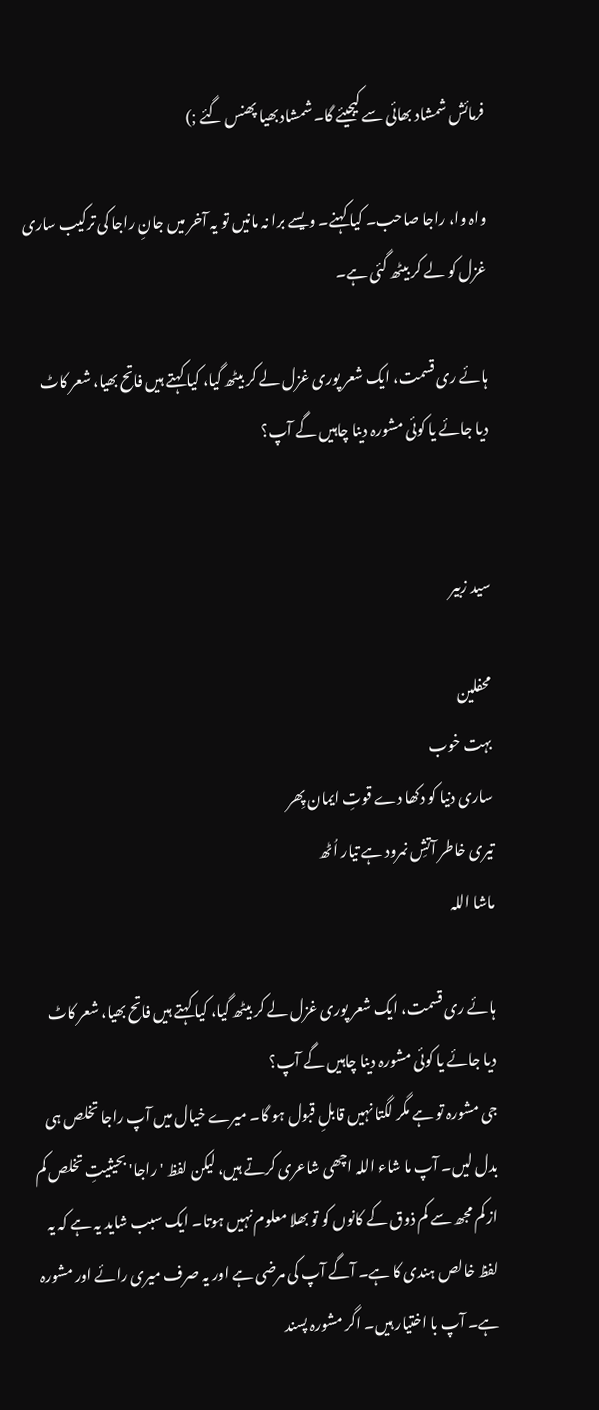فرمائش شمشاد بھائی سے کیجیئے گا۔ شمشاد بھیا پھنس گئے ;)

واہ وا، راجا صاحب۔ کیا کہنے۔ ویسے برا نہ مانیں تو یہ آخر میں جانِ راجا کی ترکیب ساری غزل کو لے کر بیٹھ گئی ہے۔

ہائے ری قسمت، ایک شعر پوری غزل لے کر بیٹھ گیا، کیا کہتے ہیں فاتح بھیا، شعر کاٹ دیا جائے یا کوئی مشورہ دینا چاہیں گے آپ؟


سید زبیر

محفلین
بہت خوب
ساری دنیا کو دکھا دے قوتِ ایمان پِھر
تیری خاطر آتشِ نمرود ہے تیار اُٹھ
ماشا اللہ

ہائے ری قسمت، ایک شعر پوری غزل لے کر بیٹھ گیا، کیا کہتے ہیں فاتح بھیا، شعر کاٹ دیا جائے یا کوئی مشورہ دینا چاہیں گے آپ؟
جی مشورہ تو ہے مگر لگتا نہیں قابلِ قبول ہو گا۔ میرے خیال میں آپ راجا تخلص ہی بدل لیں۔ آپ ما شاء اللہ اچھی شاعری کرتے ہیں، لیکن لفظ 'راجا' بحیثیتِ تخلص کم از کم مجھ سے کم ذوق کے کانوں کو تو بھلا معلوم نہیں ہوتا۔ ایک سبب شاید یہ ہے کہ یہ لفظ خالص ہندی کا ہے۔ آگے آپ کی مرضی ہے اور یہ صرف میری رائے اور مشورہ ہے۔ آپ با اختیار ہیں۔ اگر مشورہ پسند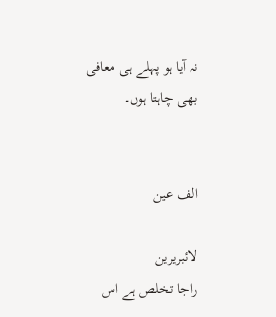نہ آیا ہو پہلے ہی معافی بھی چاہتا ہوں۔


الف عین

لائبریرین
راجا تخلص ہے اس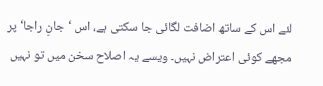لئے اس کے ساتھ اضافت لگائی جا سکتی ہے، اس ‘جانِ راجا‘ پر مجھے کوئی اعتراض نہیں۔ ویسے یہ اصلاح سخن میں تو نہیں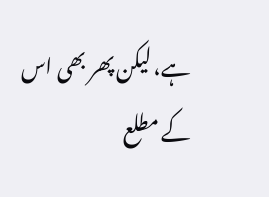ہے، لیکن پھر بھی اس کے مطلع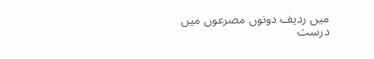میں ردیف دونوں مصرعوں میں درست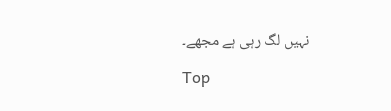نہیں لگ رہی ہے مجھے۔

Top